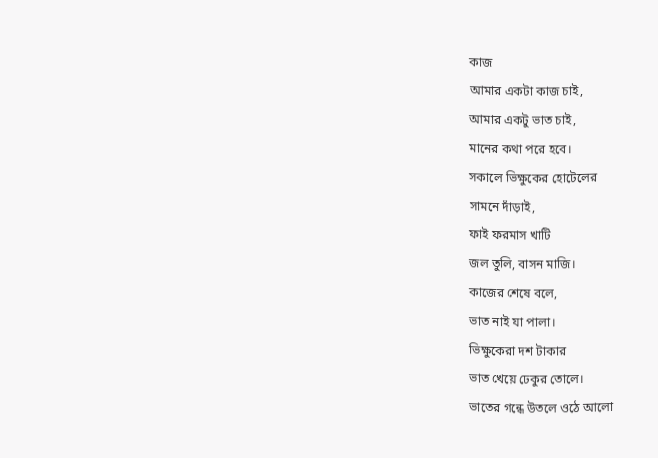কাজ
আমার একটা কাজ চাই,
আমার একটু ভাত চাই,
মানের কথা পরে হবে।
সকালে ভিক্ষুকের হোটেলের
সামনে দাঁড়াই,
ফাই ফরমাস খাটি
জল তুলি, বাসন মাজি।
কাজের শেষে বলে,
ভাত নাই যা পালা।
ভিক্ষুকেরা দশ টাকার
ভাত খেয়ে ঢেকুর তোলে।
ভাতের গন্ধে উতলে ওঠে আলো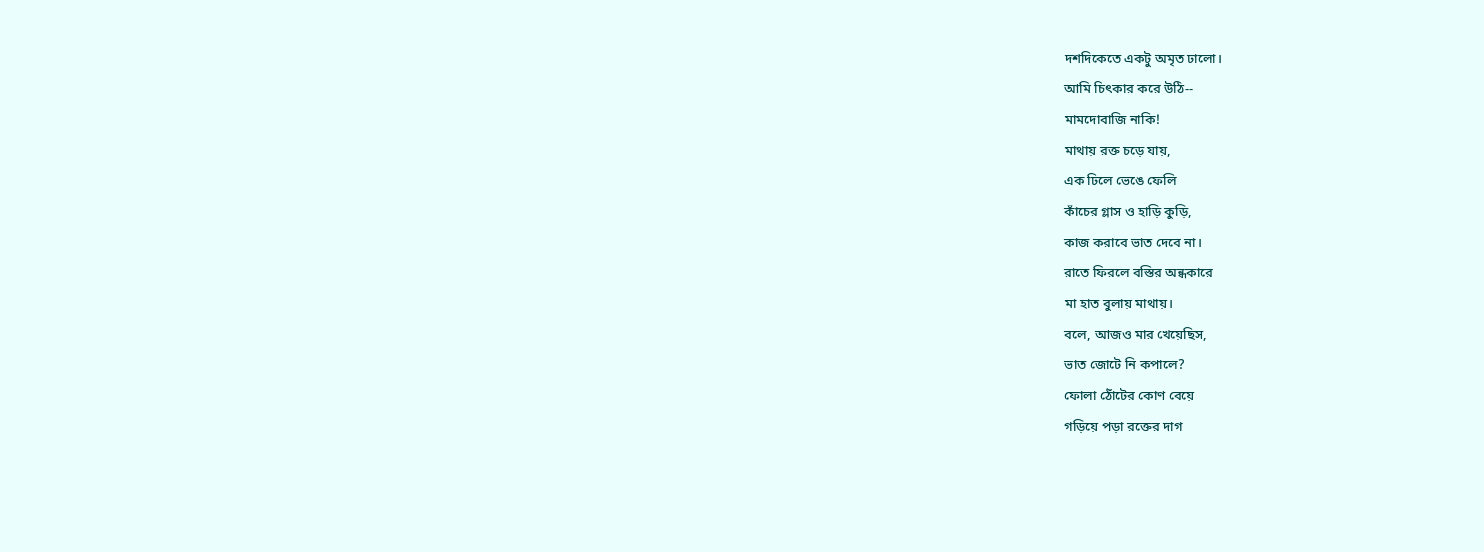দশদিকেতে একটু অমৃত ঢালো।
আমি চিৎকার করে উঠি--
মামদোবাজি নাকি!
মাথায় রক্ত চড়ে যায়,
এক ঢিলে ভেঙে ফেলি
কাঁচের গ্লাস ও হাড়ি কুড়ি,
কাজ করাবে ভাত দেবে না।
রাতে ফিরলে বস্তির অন্ধকারে
মা হাত বুলায় মাথায়।
বলে, আজও মার খেয়েছিস,
ভাত জোটে নি কপালে?
ফোলা ঠোঁটের কোণ বেয়ে
গড়িয়ে পড়া রক্তের দাগ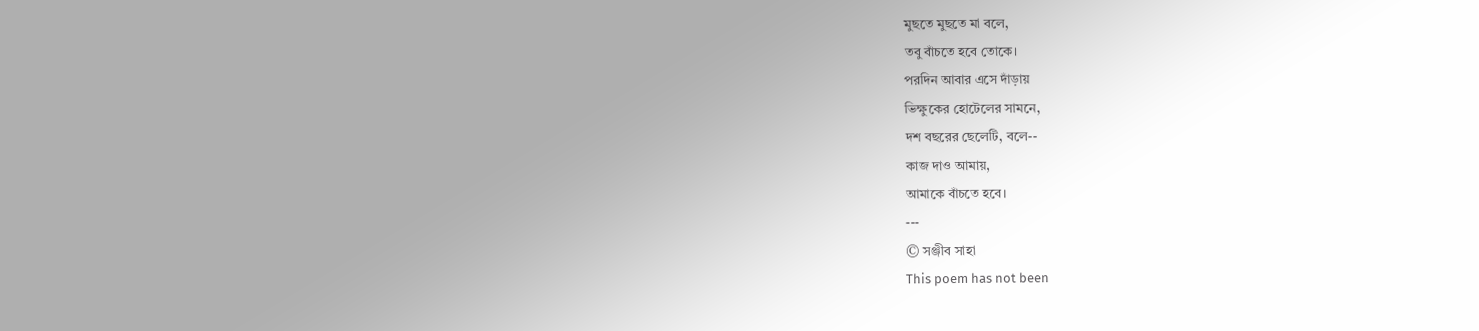মুছতে মুছতে মা বলে,
তবু বাঁচতে হবে তোকে।
পরদিন আবার এসে দাঁড়ায়
ভিক্ষুকের হোটেলের সামনে,
দশ বছরের ছেলেটি, বলে--
কাজ দাও আমায়,
আমাকে বাঁচতে হবে।
---
© সঞ্জীব সাহা
This poem has not been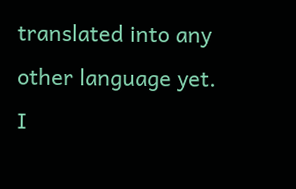translated into any other language yet.
I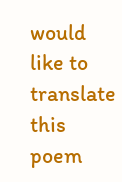would like to translate this poem